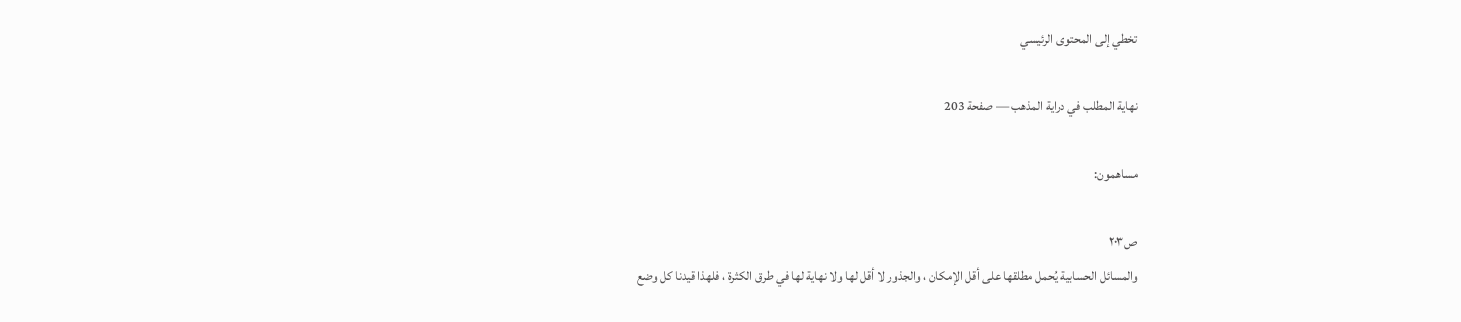تخطي إلى المحتوى الرئيسي

نهاية المطلب في دراية المذهب — صفحة 203

مساهمون:

ص٢٠٣
والمسائل الحسابية يُحمل مطلقها على أقل الإمكان ، والجذور لا أقل لها ولا نهاية لها في طرق الكثرة ، فلهذا قيدنا كل وضع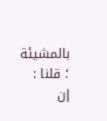بالمشيئة ؛ قلنا : إن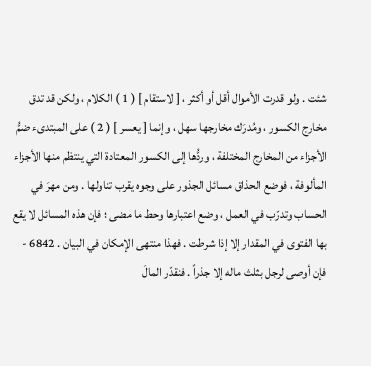شئت . ولو قدرت الأموال أقل أو أكثر ، [ لاستقام ] ( 1 ) الكلام ، ولكن قد تدق مخارج الكسور ، ومُدرَك مخارجها سهل ، وإنما [ يعسر ] ( 2 ) على المبتدىء ضمُّ الأجزاء من المخارج المختلفة ، وردُّها إلى الكسور المعتادة التي ينتظم منها الأجزاء المألوفة ، فوضع الحذاق مسائل الجذور على وجوه يقرب تناولها . ومن مهرَ في الحساب وتدرّب في العمل ، وضع اعتبارها وحط ما مضى ؛ فإن هذه المسائل لا يقع بها الفتوى في المقدار إلا إذا شرطت . فهذا منتهى الإمكان في البيان . 6842 - فإن أوصى لرجل بثلث ماله إلا جذراً . فنقدّر المالَ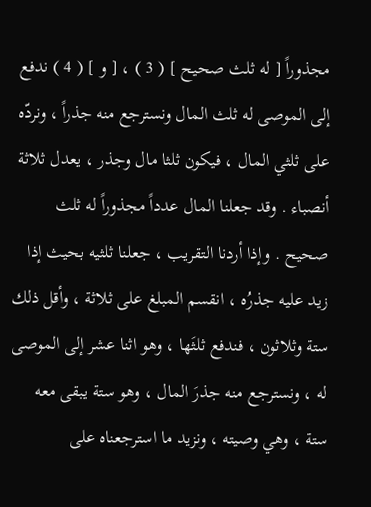مجذوراً [ له ثلث صحيح ] ( 3 ) ، [ و ] ( 4 ) ندفع إلى الموصى له ثلث المال ونسترجع منه جذراً ، ونردّه على ثلثي المال ، فيكون ثلثا مال وجذر ، يعدل ثلاثة أنصباء . وقد جعلنا المال عدداً مجذوراً له ثلث صحيح . وإذا أردنا التقريب ، جعلنا ثلثيه بحيث إذا زيد عليه جذرُه ، انقسم المبلغ على ثلاثة ، وأقل ذلك ستة وثلاثون ، فندفع ثلثَها ، وهو اثنا عشر إلى الموصى له ، ونسترجع منه جذرَ المال ، وهو ستة يبقى معه ستة ، وهي وصيته ، ونزيد ما استرجعناه على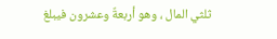ثلثي المال ، وهو أربعةٌ وعشرون فيبلغ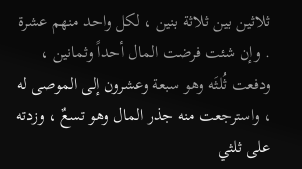ثلاثين بين ثلاثة بنين ، لكل واحد منهم عشرة . وإن شئت فرضت المال أحداً وثمانين ، ودفعت ثُلثَه وهو سبعة وعشرون إلى الموصى له ، واسترجعت منه جذر المال وهو تسعٌ ، وزدته على ثلثي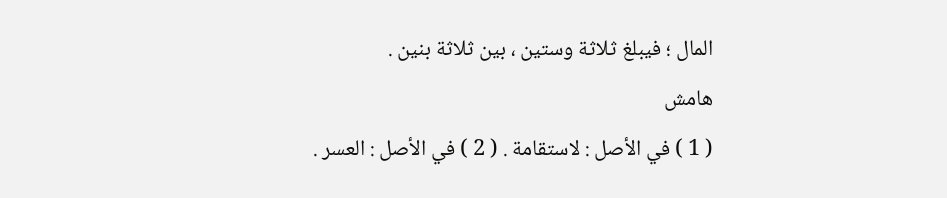المال ؛ فيبلغ ثلاثة وستين ، بين ثلاثة بنين .
هامش
( 1 ) في الأصل : لاستقامة . ( 2 ) في الأصل : العسر .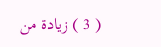( 3 ) زيادة من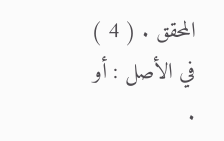المحقق . ( 4 ) في الأصل : أو .